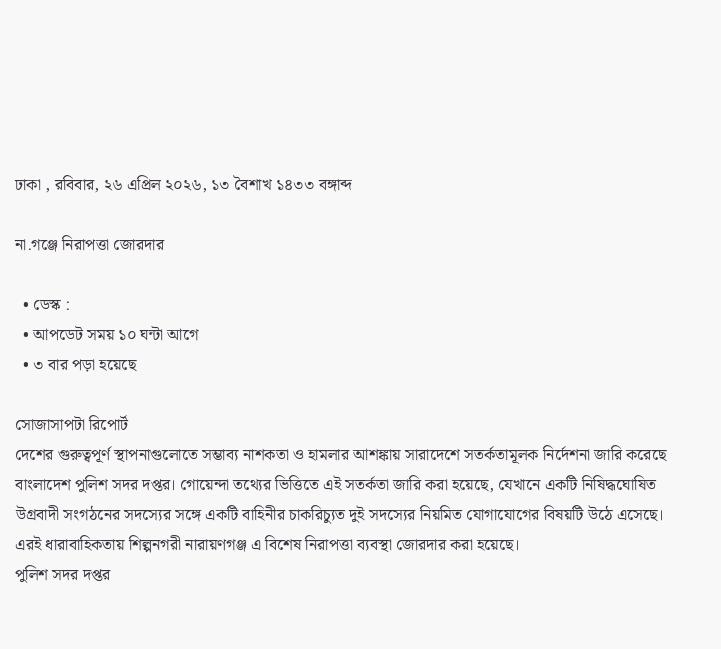ঢাকা , রবিবার, ২৬ এপ্রিল ২০২৬, ১৩ বৈশাখ ১৪৩৩ বঙ্গাব্দ

না.গঞ্জে নিরাপত্তা জোরদার

  • ডেস্ক :
  • আপডেট সময় ১০ ঘন্টা আগে
  • ৩ বার পড়া হয়েছে

সোজাসাপটা রিপোর্ট
দেশের গুরুত্বপূর্ণ স্থাপনাগুলোতে সম্ভাব্য নাশকতা ও হামলার আশঙ্কায় সারাদেশে সতর্কতামূলক নির্দেশনা জারি করেছে বাংলাদেশ পুলিশ সদর দপ্তর। গোয়েন্দা তথ্যের ভিত্তিতে এই সতর্কতা জারি করা হয়েছে, যেখানে একটি নিষিদ্ধঘোষিত উগ্রবাদী সংগঠনের সদস্যের সঙ্গে একটি বাহিনীর চাকরিচ্যুত দুই সদস্যের নিয়মিত যোগাযোগের বিষয়টি উঠে এসেছে। এরই ধারাবাহিকতায় শিল্পনগরী নারায়ণগঞ্জ এ বিশেষ নিরাপত্তা ব্যবস্থা জোরদার করা হয়েছে।
পুলিশ সদর দপ্তর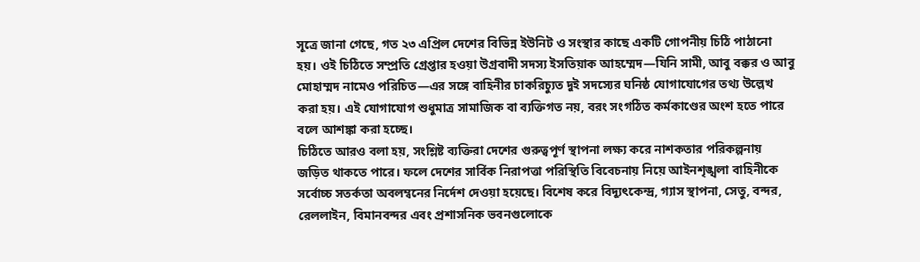সূত্রে জানা গেছে, গত ২৩ এপ্রিল দেশের বিভিন্ন ইউনিট ও সংস্থার কাছে একটি গোপনীয় চিঠি পাঠানো হয়। ওই চিঠিতে সম্প্রতি গ্রেপ্তার হওয়া উগ্রবাদী সদস্য ইসতিয়াক আহম্মেদ—যিনি সামী, আবু বক্কর ও আবু মোহাম্মদ নামেও পরিচিত—এর সঙ্গে বাহিনীর চাকরিচ্যুত দুই সদস্যের ঘনিষ্ঠ যোগাযোগের তথ্য উল্লেখ করা হয়। এই যোগাযোগ শুধুমাত্র সামাজিক বা ব্যক্তিগত নয়, বরং সংগঠিত কর্মকাণ্ডের অংশ হতে পারে বলে আশঙ্কা করা হচ্ছে।
চিঠিতে আরও বলা হয়, সংশ্লিষ্ট ব্যক্তিরা দেশের গুরুত্বপূর্ণ স্থাপনা লক্ষ্য করে নাশকতার পরিকল্পনায় জড়িত থাকতে পারে। ফলে দেশের সার্বিক নিরাপত্তা পরিস্থিতি বিবেচনায় নিয়ে আইনশৃঙ্খলা বাহিনীকে সর্বোচ্চ সতর্কতা অবলম্বনের নির্দেশ দেওয়া হয়েছে। বিশেষ করে বিদ্যুৎকেন্দ্র, গ্যাস স্থাপনা, সেতু, বন্দর, রেললাইন, বিমানবন্দর এবং প্রশাসনিক ভবনগুলোকে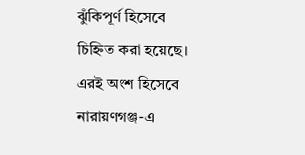ঝুঁকিপূর্ণ হিসেবে চিহ্নিত করা হয়েছে।
এরই অংশ হিসেবে নারায়ণগঞ্জ-এ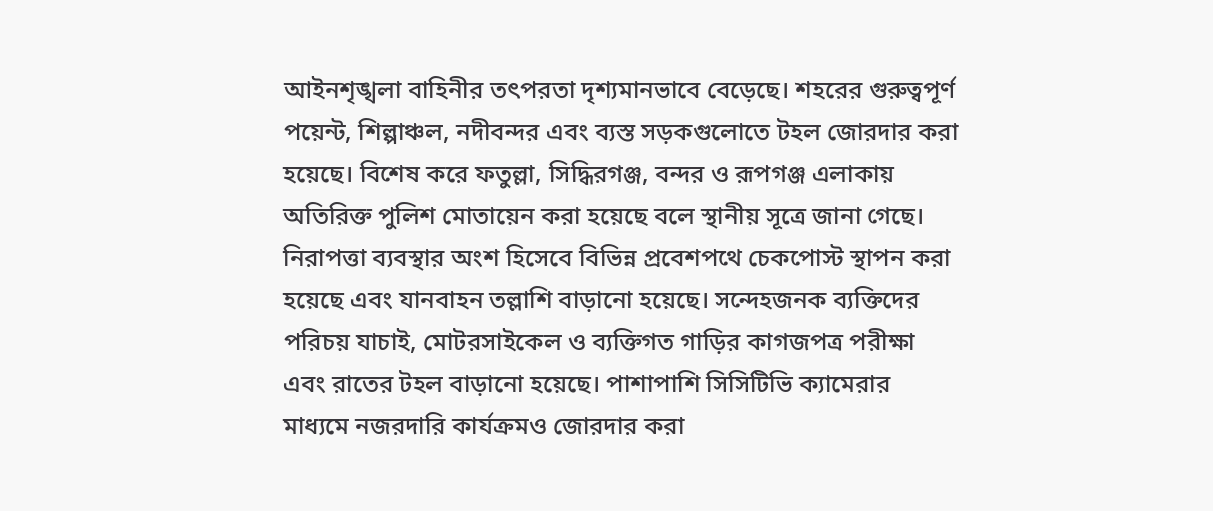আইনশৃঙ্খলা বাহিনীর তৎপরতা দৃশ্যমানভাবে বেড়েছে। শহরের গুরুত্বপূর্ণ পয়েন্ট, শিল্পাঞ্চল, নদীবন্দর এবং ব্যস্ত সড়কগুলোতে টহল জোরদার করা হয়েছে। বিশেষ করে ফতুল্লা, সিদ্ধিরগঞ্জ, বন্দর ও রূপগঞ্জ এলাকায় অতিরিক্ত পুলিশ মোতায়েন করা হয়েছে বলে স্থানীয় সূত্রে জানা গেছে।
নিরাপত্তা ব্যবস্থার অংশ হিসেবে বিভিন্ন প্রবেশপথে চেকপোস্ট স্থাপন করা হয়েছে এবং যানবাহন তল্লাশি বাড়ানো হয়েছে। সন্দেহজনক ব্যক্তিদের পরিচয় যাচাই, মোটরসাইকেল ও ব্যক্তিগত গাড়ির কাগজপত্র পরীক্ষা এবং রাতের টহল বাড়ানো হয়েছে। পাশাপাশি সিসিটিভি ক্যামেরার মাধ্যমে নজরদারি কার্যক্রমও জোরদার করা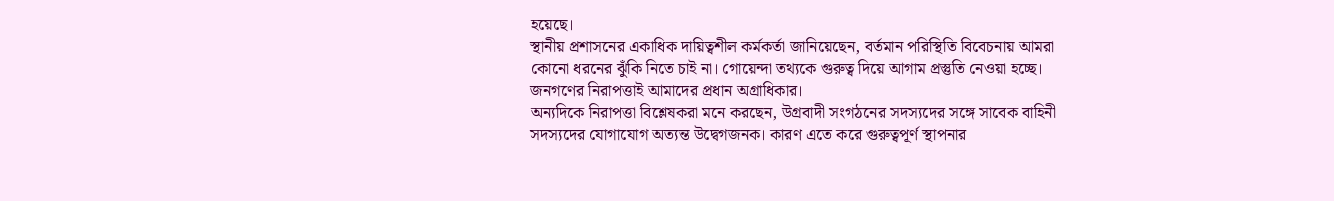হয়েছে।
স্থানীয় প্রশাসনের একাধিক দায়িত্বশীল কর্মকর্তা জানিয়েছেন, বর্তমান পরিস্থিতি বিবেচনায় আমরা কোনো ধরনের ঝুঁকি নিতে চাই না। গোয়েন্দা তথ্যকে গুরুত্ব দিয়ে আগাম প্রস্তুতি নেওয়া হচ্ছে। জনগণের নিরাপত্তাই আমাদের প্রধান অগ্রাধিকার।
অন্যদিকে নিরাপত্তা বিশ্লেষকরা মনে করছেন, উগ্রবাদী সংগঠনের সদস্যদের সঙ্গে সাবেক বাহিনী সদস্যদের যোগাযোগ অত্যন্ত উদ্বেগজনক। কারণ এতে করে গুরুত্বপূর্ণ স্থাপনার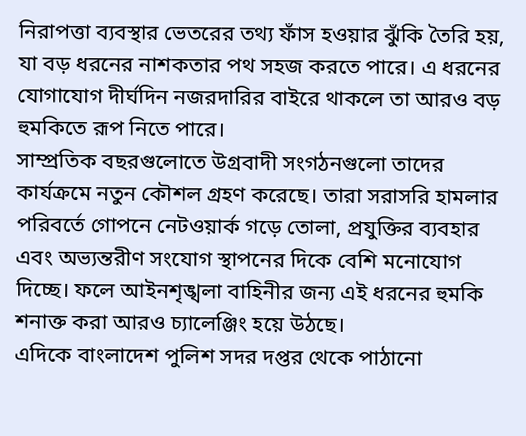নিরাপত্তা ব্যবস্থার ভেতরের তথ্য ফাঁস হওয়ার ঝুঁকি তৈরি হয়, যা বড় ধরনের নাশকতার পথ সহজ করতে পারে। এ ধরনের যোগাযোগ দীর্ঘদিন নজরদারির বাইরে থাকলে তা আরও বড় হুমকিতে রূপ নিতে পারে।
সাম্প্রতিক বছরগুলোতে উগ্রবাদী সংগঠনগুলো তাদের কার্যক্রমে নতুন কৌশল গ্রহণ করেছে। তারা সরাসরি হামলার পরিবর্তে গোপনে নেটওয়ার্ক গড়ে তোলা, প্রযুক্তির ব্যবহার এবং অভ্যন্তরীণ সংযোগ স্থাপনের দিকে বেশি মনোযোগ দিচ্ছে। ফলে আইনশৃঙ্খলা বাহিনীর জন্য এই ধরনের হুমকি শনাক্ত করা আরও চ্যালেঞ্জিং হয়ে উঠছে।
এদিকে বাংলাদেশ পুলিশ সদর দপ্তর থেকে পাঠানো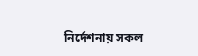নির্দেশনায় সকল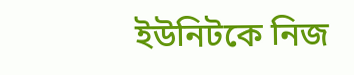ইউনিটকে নিজ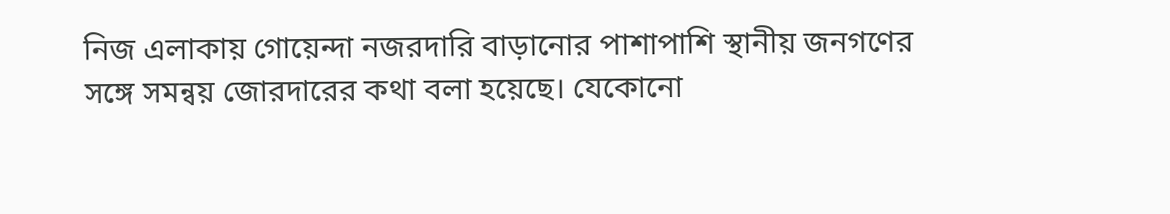নিজ এলাকায় গোয়েন্দা নজরদারি বাড়ানোর পাশাপাশি স্থানীয় জনগণের সঙ্গে সমন্বয় জোরদারের কথা বলা হয়েছে। যেকোনো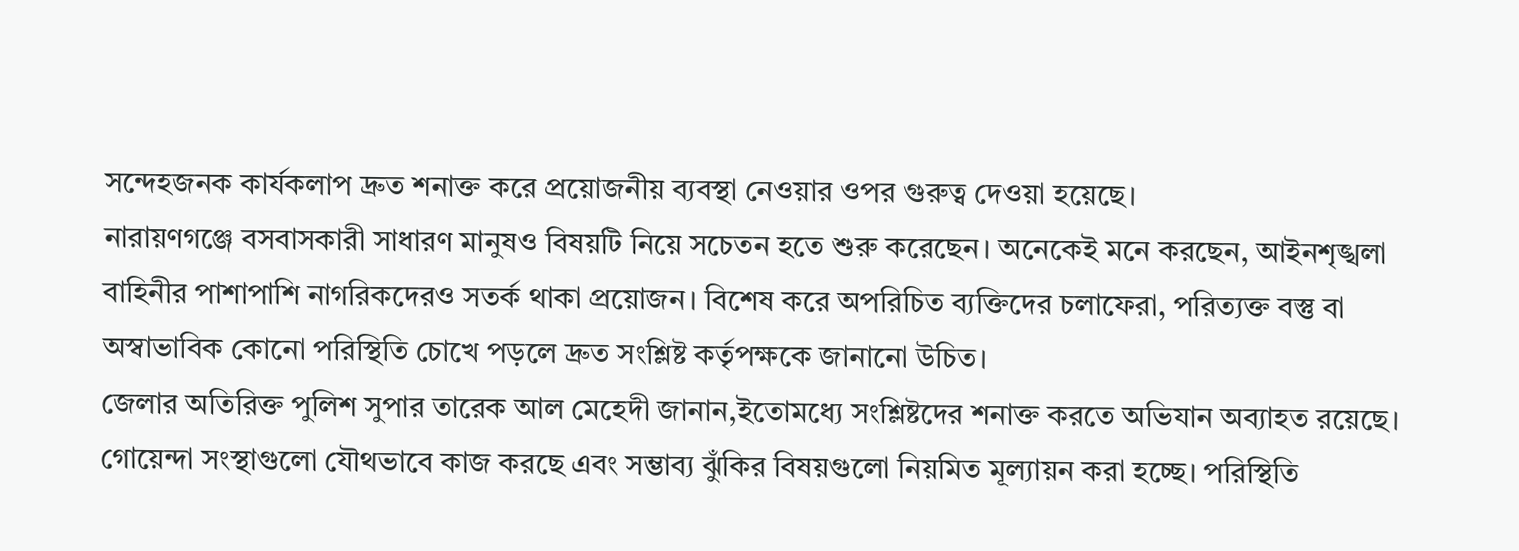সন্দেহজনক কার্যকলাপ দ্রুত শনাক্ত করে প্রয়োজনীয় ব্যবস্থা নেওয়ার ওপর গুরুত্ব দেওয়া হয়েছে।
নারায়ণগঞ্জে বসবাসকারী সাধারণ মানুষও বিষয়টি নিয়ে সচেতন হতে শুরু করেছেন। অনেকেই মনে করছেন, আইনশৃঙ্খলা বাহিনীর পাশাপাশি নাগরিকদেরও সতর্ক থাকা প্রয়োজন। বিশেষ করে অপরিচিত ব্যক্তিদের চলাফেরা, পরিত্যক্ত বস্তু বা অস্বাভাবিক কোনো পরিস্থিতি চোখে পড়লে দ্রুত সংশ্লিষ্ট কর্তৃপক্ষকে জানানো উচিত।
জেলার অতিরিক্ত পুলিশ সুপার তারেক আল মেহেদী জানান,ইতোমধ্যে সংশ্লিষ্টদের শনাক্ত করতে অভিযান অব্যাহত রয়েছে। গোয়েন্দা সংস্থাগুলো যৌথভাবে কাজ করছে এবং সম্ভাব্য ঝুঁকির বিষয়গুলো নিয়মিত মূল্যায়ন করা হচ্ছে। পরিস্থিতি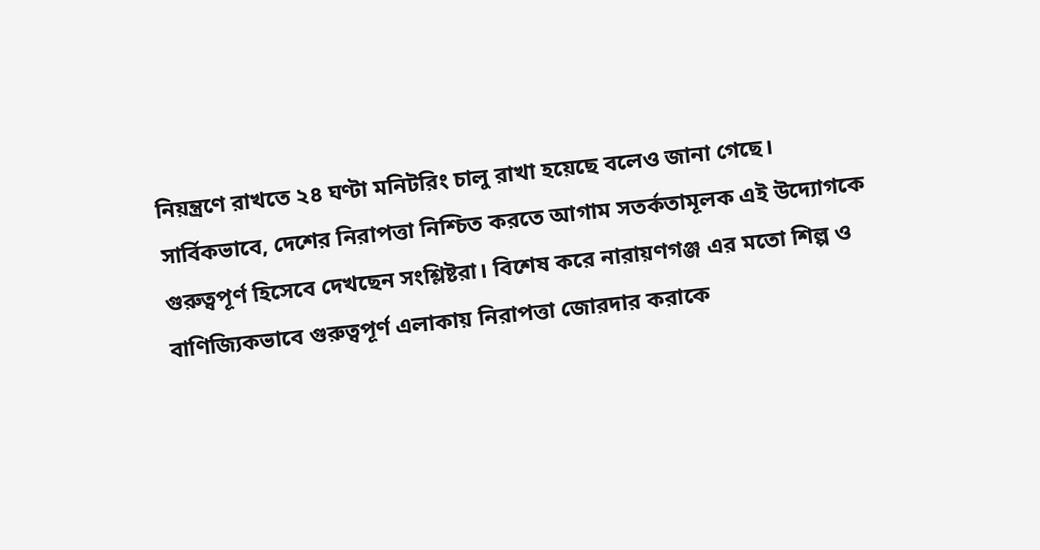নিয়ন্ত্রণে রাখতে ২৪ ঘণ্টা মনিটরিং চালু রাখা হয়েছে বলেও জানা গেছে।
সার্বিকভাবে, দেশের নিরাপত্তা নিশ্চিত করতে আগাম সতর্কতামূলক এই উদ্যোগকে গুরুত্বপূর্ণ হিসেবে দেখছেন সংশ্লিষ্টরা। বিশেষ করে নারায়ণগঞ্জ এর মতো শিল্প ও বাণিজ্যিকভাবে গুরুত্বপূর্ণ এলাকায় নিরাপত্তা জোরদার করাকে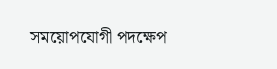সময়োপযোগী পদক্ষেপ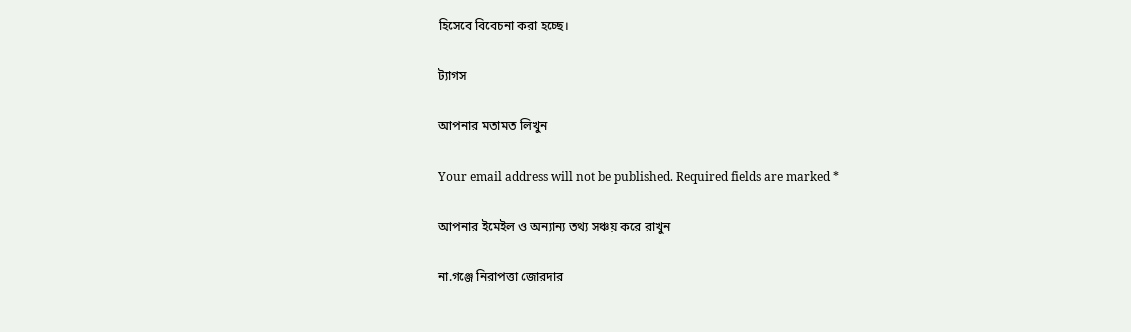হিসেবে বিবেচনা করা হচ্ছে।

ট্যাগস

আপনার মতামত লিখুন

Your email address will not be published. Required fields are marked *

আপনার ইমেইল ও অন্যান্য তথ্য সঞ্চয় করে রাখুন

না.গঞ্জে নিরাপত্তা জোরদার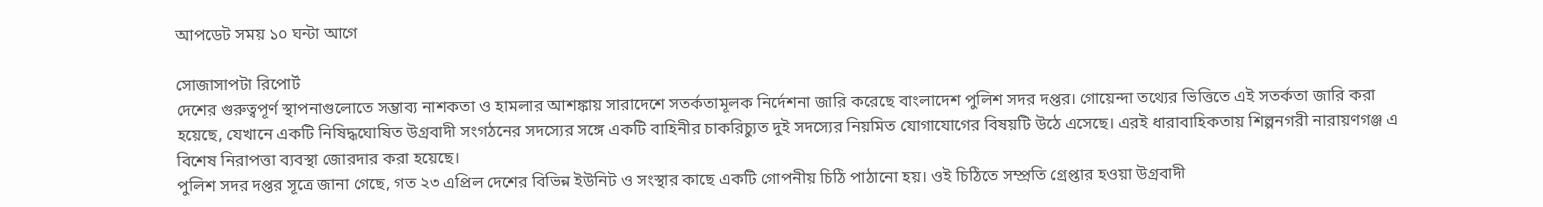আপডেট সময় ১০ ঘন্টা আগে

সোজাসাপটা রিপোর্ট
দেশের গুরুত্বপূর্ণ স্থাপনাগুলোতে সম্ভাব্য নাশকতা ও হামলার আশঙ্কায় সারাদেশে সতর্কতামূলক নির্দেশনা জারি করেছে বাংলাদেশ পুলিশ সদর দপ্তর। গোয়েন্দা তথ্যের ভিত্তিতে এই সতর্কতা জারি করা হয়েছে, যেখানে একটি নিষিদ্ধঘোষিত উগ্রবাদী সংগঠনের সদস্যের সঙ্গে একটি বাহিনীর চাকরিচ্যুত দুই সদস্যের নিয়মিত যোগাযোগের বিষয়টি উঠে এসেছে। এরই ধারাবাহিকতায় শিল্পনগরী নারায়ণগঞ্জ এ বিশেষ নিরাপত্তা ব্যবস্থা জোরদার করা হয়েছে।
পুলিশ সদর দপ্তর সূত্রে জানা গেছে, গত ২৩ এপ্রিল দেশের বিভিন্ন ইউনিট ও সংস্থার কাছে একটি গোপনীয় চিঠি পাঠানো হয়। ওই চিঠিতে সম্প্রতি গ্রেপ্তার হওয়া উগ্রবাদী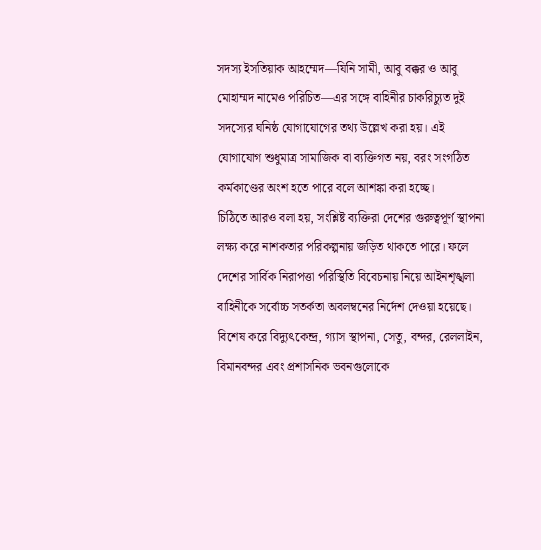সদস্য ইসতিয়াক আহম্মেদ—যিনি সামী, আবু বক্কর ও আবু মোহাম্মদ নামেও পরিচিত—এর সঙ্গে বাহিনীর চাকরিচ্যুত দুই সদস্যের ঘনিষ্ঠ যোগাযোগের তথ্য উল্লেখ করা হয়। এই যোগাযোগ শুধুমাত্র সামাজিক বা ব্যক্তিগত নয়, বরং সংগঠিত কর্মকাণ্ডের অংশ হতে পারে বলে আশঙ্কা করা হচ্ছে।
চিঠিতে আরও বলা হয়, সংশ্লিষ্ট ব্যক্তিরা দেশের গুরুত্বপূর্ণ স্থাপনা লক্ষ্য করে নাশকতার পরিকল্পনায় জড়িত থাকতে পারে। ফলে দেশের সার্বিক নিরাপত্তা পরিস্থিতি বিবেচনায় নিয়ে আইনশৃঙ্খলা বাহিনীকে সর্বোচ্চ সতর্কতা অবলম্বনের নির্দেশ দেওয়া হয়েছে। বিশেষ করে বিদ্যুৎকেন্দ্র, গ্যাস স্থাপনা, সেতু, বন্দর, রেললাইন, বিমানবন্দর এবং প্রশাসনিক ভবনগুলোকে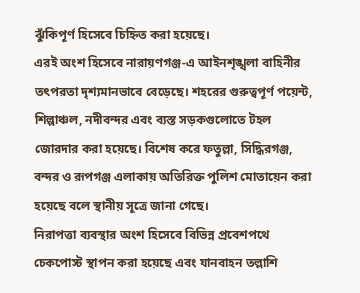ঝুঁকিপূর্ণ হিসেবে চিহ্নিত করা হয়েছে।
এরই অংশ হিসেবে নারায়ণগঞ্জ-এ আইনশৃঙ্খলা বাহিনীর তৎপরতা দৃশ্যমানভাবে বেড়েছে। শহরের গুরুত্বপূর্ণ পয়েন্ট, শিল্পাঞ্চল, নদীবন্দর এবং ব্যস্ত সড়কগুলোতে টহল জোরদার করা হয়েছে। বিশেষ করে ফতুল্লা, সিদ্ধিরগঞ্জ, বন্দর ও রূপগঞ্জ এলাকায় অতিরিক্ত পুলিশ মোতায়েন করা হয়েছে বলে স্থানীয় সূত্রে জানা গেছে।
নিরাপত্তা ব্যবস্থার অংশ হিসেবে বিভিন্ন প্রবেশপথে চেকপোস্ট স্থাপন করা হয়েছে এবং যানবাহন তল্লাশি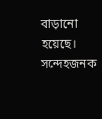বাড়ানো হয়েছে। সন্দেহজনক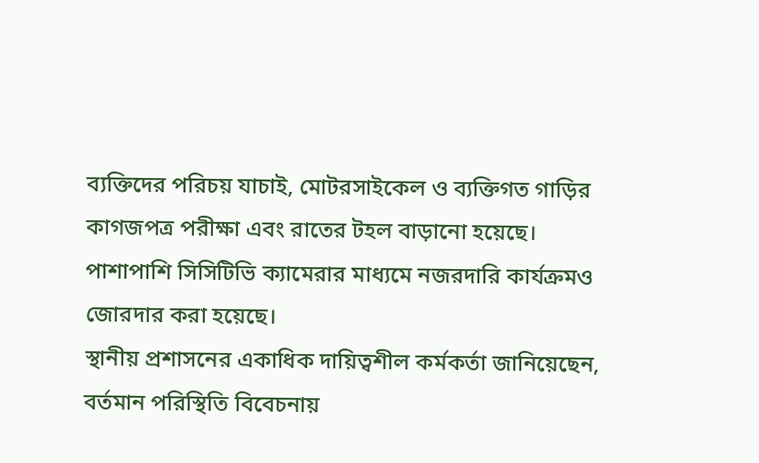ব্যক্তিদের পরিচয় যাচাই, মোটরসাইকেল ও ব্যক্তিগত গাড়ির কাগজপত্র পরীক্ষা এবং রাতের টহল বাড়ানো হয়েছে। পাশাপাশি সিসিটিভি ক্যামেরার মাধ্যমে নজরদারি কার্যক্রমও জোরদার করা হয়েছে।
স্থানীয় প্রশাসনের একাধিক দায়িত্বশীল কর্মকর্তা জানিয়েছেন, বর্তমান পরিস্থিতি বিবেচনায়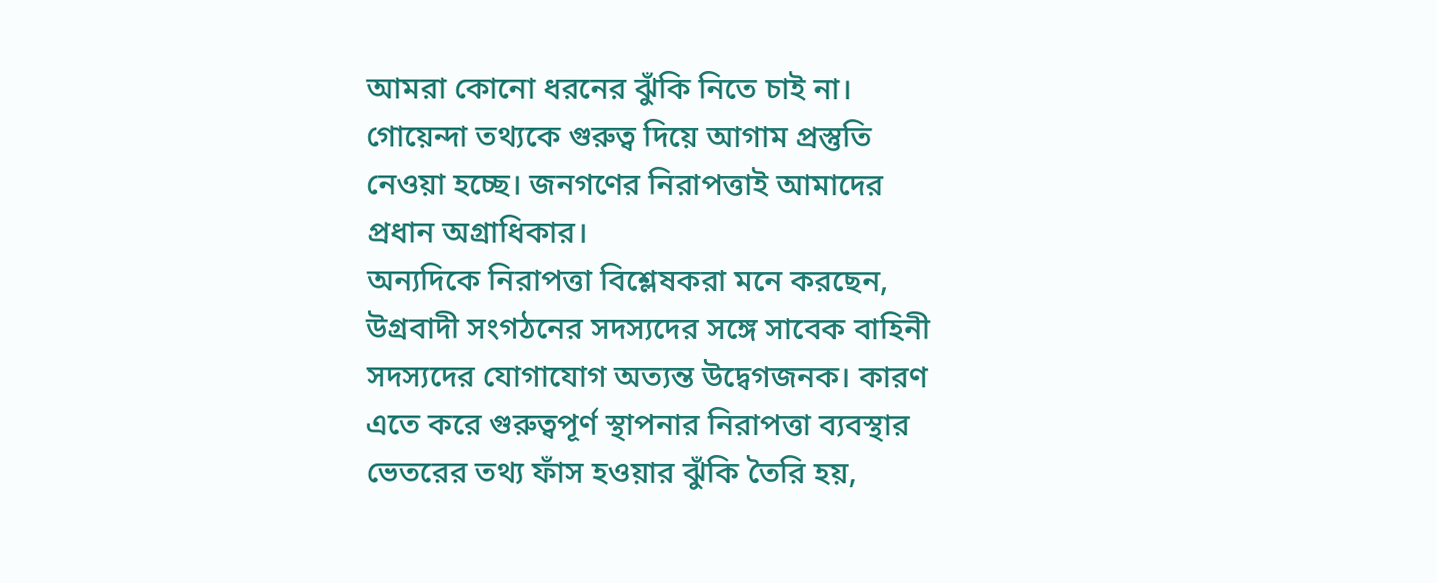আমরা কোনো ধরনের ঝুঁকি নিতে চাই না। গোয়েন্দা তথ্যকে গুরুত্ব দিয়ে আগাম প্রস্তুতি নেওয়া হচ্ছে। জনগণের নিরাপত্তাই আমাদের প্রধান অগ্রাধিকার।
অন্যদিকে নিরাপত্তা বিশ্লেষকরা মনে করছেন, উগ্রবাদী সংগঠনের সদস্যদের সঙ্গে সাবেক বাহিনী সদস্যদের যোগাযোগ অত্যন্ত উদ্বেগজনক। কারণ এতে করে গুরুত্বপূর্ণ স্থাপনার নিরাপত্তা ব্যবস্থার ভেতরের তথ্য ফাঁস হওয়ার ঝুঁকি তৈরি হয়,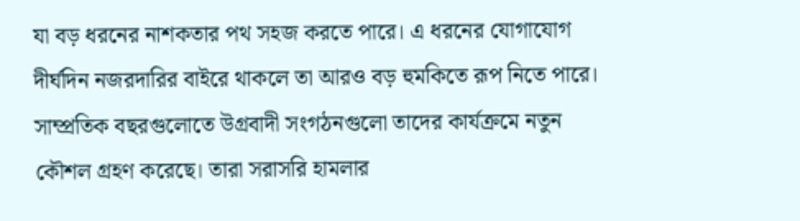যা বড় ধরনের নাশকতার পথ সহজ করতে পারে। এ ধরনের যোগাযোগ দীর্ঘদিন নজরদারির বাইরে থাকলে তা আরও বড় হুমকিতে রূপ নিতে পারে।
সাম্প্রতিক বছরগুলোতে উগ্রবাদী সংগঠনগুলো তাদের কার্যক্রমে নতুন কৌশল গ্রহণ করেছে। তারা সরাসরি হামলার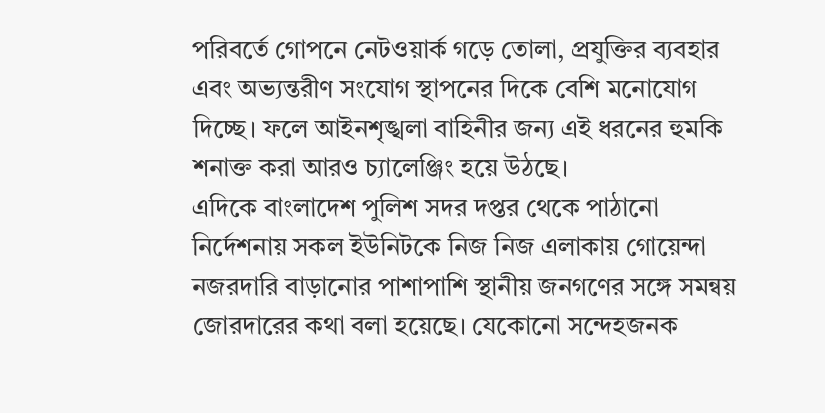পরিবর্তে গোপনে নেটওয়ার্ক গড়ে তোলা, প্রযুক্তির ব্যবহার এবং অভ্যন্তরীণ সংযোগ স্থাপনের দিকে বেশি মনোযোগ দিচ্ছে। ফলে আইনশৃঙ্খলা বাহিনীর জন্য এই ধরনের হুমকি শনাক্ত করা আরও চ্যালেঞ্জিং হয়ে উঠছে।
এদিকে বাংলাদেশ পুলিশ সদর দপ্তর থেকে পাঠানো নির্দেশনায় সকল ইউনিটকে নিজ নিজ এলাকায় গোয়েন্দা নজরদারি বাড়ানোর পাশাপাশি স্থানীয় জনগণের সঙ্গে সমন্বয় জোরদারের কথা বলা হয়েছে। যেকোনো সন্দেহজনক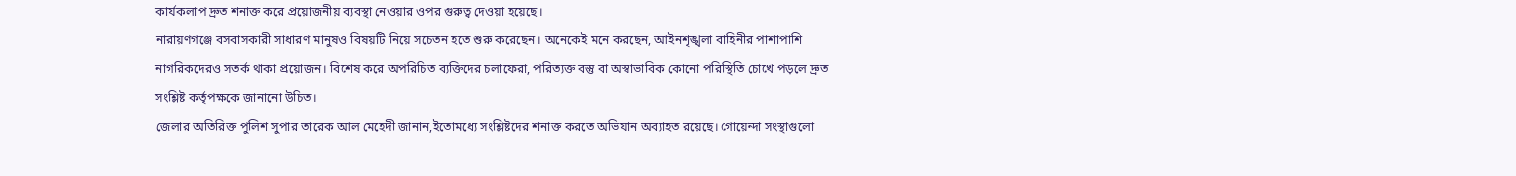কার্যকলাপ দ্রুত শনাক্ত করে প্রয়োজনীয় ব্যবস্থা নেওয়ার ওপর গুরুত্ব দেওয়া হয়েছে।
নারায়ণগঞ্জে বসবাসকারী সাধারণ মানুষও বিষয়টি নিয়ে সচেতন হতে শুরু করেছেন। অনেকেই মনে করছেন, আইনশৃঙ্খলা বাহিনীর পাশাপাশি নাগরিকদেরও সতর্ক থাকা প্রয়োজন। বিশেষ করে অপরিচিত ব্যক্তিদের চলাফেরা, পরিত্যক্ত বস্তু বা অস্বাভাবিক কোনো পরিস্থিতি চোখে পড়লে দ্রুত সংশ্লিষ্ট কর্তৃপক্ষকে জানানো উচিত।
জেলার অতিরিক্ত পুলিশ সুপার তারেক আল মেহেদী জানান,ইতোমধ্যে সংশ্লিষ্টদের শনাক্ত করতে অভিযান অব্যাহত রয়েছে। গোয়েন্দা সংস্থাগুলো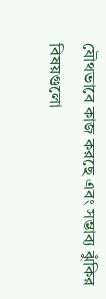যৌথভাবে কাজ করছে এবং সম্ভাব্য ঝুঁকির বিষয়গুলো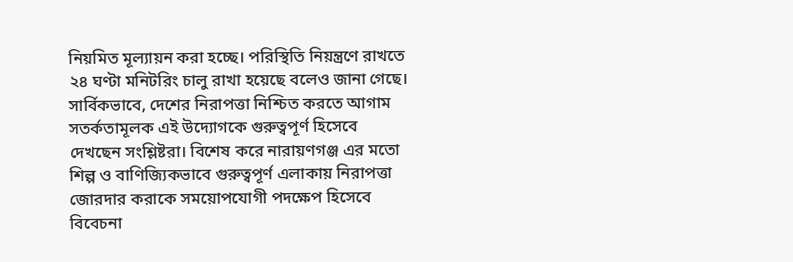নিয়মিত মূল্যায়ন করা হচ্ছে। পরিস্থিতি নিয়ন্ত্রণে রাখতে ২৪ ঘণ্টা মনিটরিং চালু রাখা হয়েছে বলেও জানা গেছে।
সার্বিকভাবে, দেশের নিরাপত্তা নিশ্চিত করতে আগাম সতর্কতামূলক এই উদ্যোগকে গুরুত্বপূর্ণ হিসেবে দেখছেন সংশ্লিষ্টরা। বিশেষ করে নারায়ণগঞ্জ এর মতো শিল্প ও বাণিজ্যিকভাবে গুরুত্বপূর্ণ এলাকায় নিরাপত্তা জোরদার করাকে সময়োপযোগী পদক্ষেপ হিসেবে বিবেচনা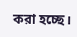করা হচ্ছে।